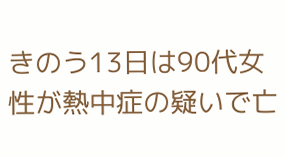きのう13日は90代女性が熱中症の疑いで亡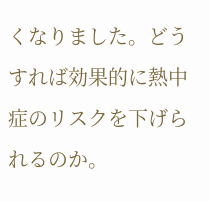くなりました。どうすれば効果的に熱中症のリスクを下げられるのか。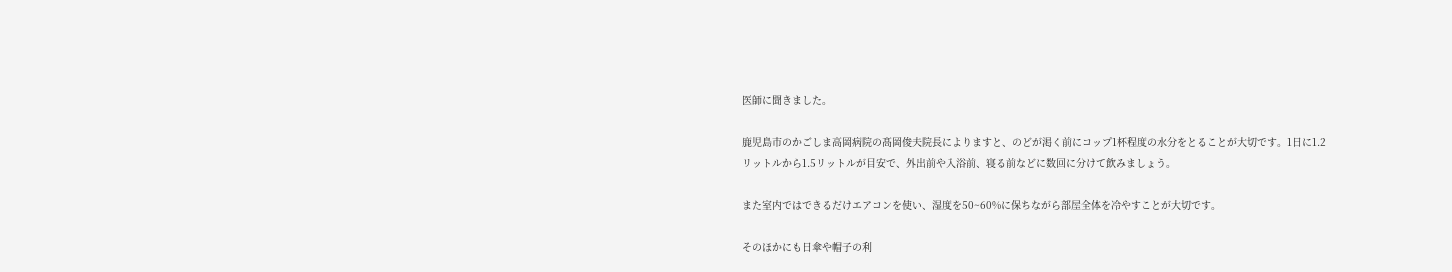医師に聞きました。

鹿児島市のかごしま高岡病院の髙岡俊夫院長によりますと、のどが渇く前にコップ1杯程度の水分をとることが大切です。1日に1.2リットルから1.5リットルが目安で、外出前や入浴前、寝る前などに数回に分けて飲みましょう。

また室内ではできるだけエアコンを使い、湿度を50~60%に保ちながら部屋全体を冷やすことが大切です。

そのほかにも日傘や帽子の利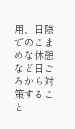用、日陰でのこまめな休憩など日ごろから対策すること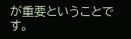が重要ということです。